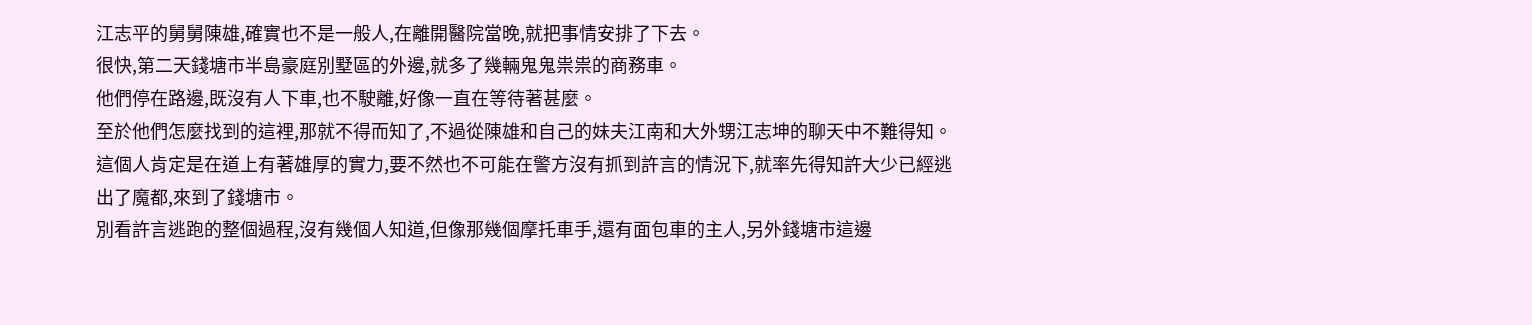江志平的舅舅陳雄,確實也不是一般人,在離開醫院當晚,就把事情安排了下去。
很快,第二天錢塘市半島豪庭別墅區的外邊,就多了幾輛鬼鬼祟祟的商務車。
他們停在路邊,既沒有人下車,也不駛離,好像一直在等待著甚麼。
至於他們怎麼找到的這裡,那就不得而知了,不過從陳雄和自己的妹夫江南和大外甥江志坤的聊天中不難得知。
這個人肯定是在道上有著雄厚的實力,要不然也不可能在警方沒有抓到許言的情況下,就率先得知許大少已經逃出了魔都,來到了錢塘市。
別看許言逃跑的整個過程,沒有幾個人知道,但像那幾個摩托車手,還有面包車的主人,另外錢塘市這邊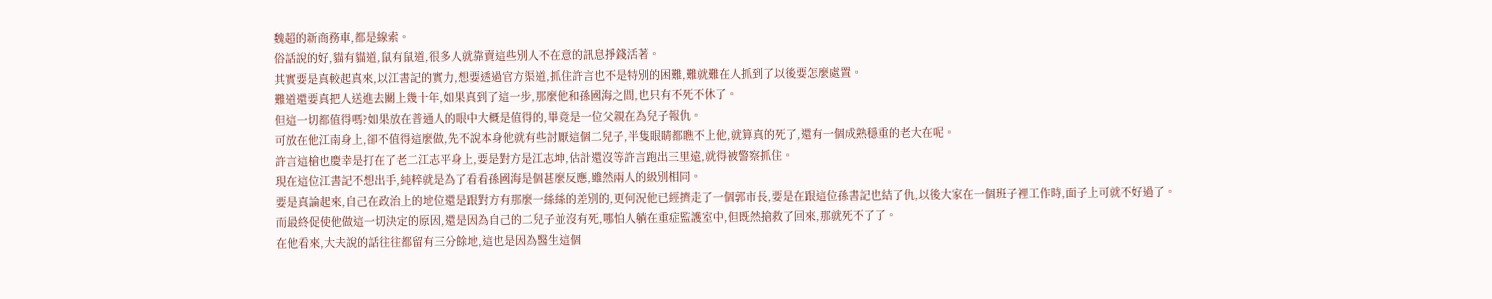魏超的新商務車,都是線索。
俗話說的好,貓有貓道,鼠有鼠道,很多人就靠賣這些別人不在意的訊息掙錢活著。
其實要是真較起真來,以江書記的實力,想要透過官方渠道,抓住許言也不是特別的困難,難就難在人抓到了以後要怎麼處置。
難道還要真把人送進去關上幾十年,如果真到了這一步,那麼他和孫國海之間,也只有不死不休了。
但這一切都值得嗎?如果放在普通人的眼中大概是值得的,畢竟是一位父親在為兒子報仇。
可放在他江南身上,卻不值得這麼做,先不說本身他就有些討厭這個二兒子,半隻眼睛都瞧不上他,就算真的死了,還有一個成熟穩重的老大在呢。
許言這槍也慶幸是打在了老二江志平身上,要是對方是江志坤,估計還沒等許言跑出三里遠,就得被警察抓住。
現在這位江書記不想出手,純粹就是為了看看孫國海是個甚麼反應,雖然兩人的級別相同。
要是真論起來,自己在政治上的地位還是跟對方有那麼一絲絲的差別的,更何況他已經擠走了一個郭市長,要是在跟這位孫書記也結了仇,以後大家在一個班子裡工作時,面子上可就不好過了。
而最終促使他做這一切決定的原因,還是因為自己的二兒子並沒有死,哪怕人躺在重症監護室中,但既然搶救了回來,那就死不了了。
在他看來,大夫說的話往往都留有三分餘地,這也是因為醫生這個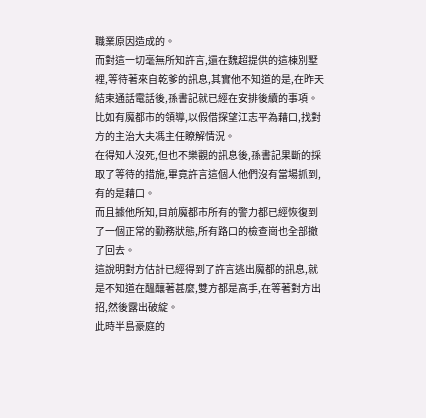職業原因造成的。
而對這一切毫無所知許言,還在魏超提供的這棟別墅裡,等待著來自乾爹的訊息,其實他不知道的是,在昨天結束通話電話後,孫書記就已經在安排後續的事項。
比如有魔都市的領導,以假借探望江志平為藉口,找對方的主治大夫馮主任瞭解情況。
在得知人沒死,但也不樂觀的訊息後,孫書記果斷的採取了等待的措施,畢竟許言這個人他們沒有當場抓到,有的是藉口。
而且據他所知,目前魔都市所有的警力都已經恢復到了一個正常的勤務狀態,所有路口的檢查崗也全部撤了回去。
這說明對方估計已經得到了許言逃出魔都的訊息,就是不知道在醞釀著甚麼,雙方都是高手,在等著對方出招,然後露出破綻。
此時半島豪庭的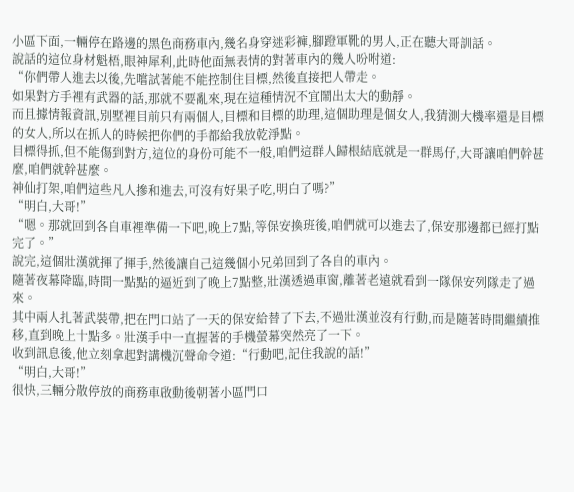小區下面,一輛停在路邊的黑色商務車內,幾名身穿迷彩褲,腳蹬軍靴的男人,正在聽大哥訓話。
說話的這位身材魁梧,眼神犀利,此時他面無表情的對著車內的幾人吩咐道:
“你們帶人進去以後,先嚐試著能不能控制住目標,然後直接把人帶走。
如果對方手裡有武器的話,那就不要亂來,現在這種情況不宜鬧出太大的動靜。
而且據情報資訊,別墅裡目前只有兩個人,目標和目標的助理,這個助理是個女人,我猜測大機率還是目標的女人,所以在抓人的時候把你們的手都給我放乾淨點。
目標得抓,但不能傷到對方,這位的身份可能不一般,咱們這群人歸根結底就是一群馬仔,大哥讓咱們幹甚麼,咱們就幹甚麼。
神仙打架,咱們這些凡人摻和進去,可沒有好果子吃,明白了嗎?”
“明白,大哥!”
“嗯。那就回到各自車裡準備一下吧,晚上7點,等保安換班後,咱們就可以進去了,保安那邊都已經打點完了。”
說完,這個壯漢就揮了揮手,然後讓自己這幾個小兄弟回到了各自的車內。
隨著夜幕降臨,時間一點點的逼近到了晚上7點整,壯漢透過車窗,離著老遠就看到一隊保安列隊走了過來。
其中兩人扎著武裝帶,把在門口站了一天的保安給替了下去,不過壯漢並沒有行動,而是隨著時間繼續推移,直到晚上十點多。壯漢手中一直握著的手機螢幕突然亮了一下。
收到訊息後,他立刻拿起對講機沉聲命令道:“行動吧,記住我說的話!”
“明白,大哥!”
很快,三輛分散停放的商務車啟動後朝著小區門口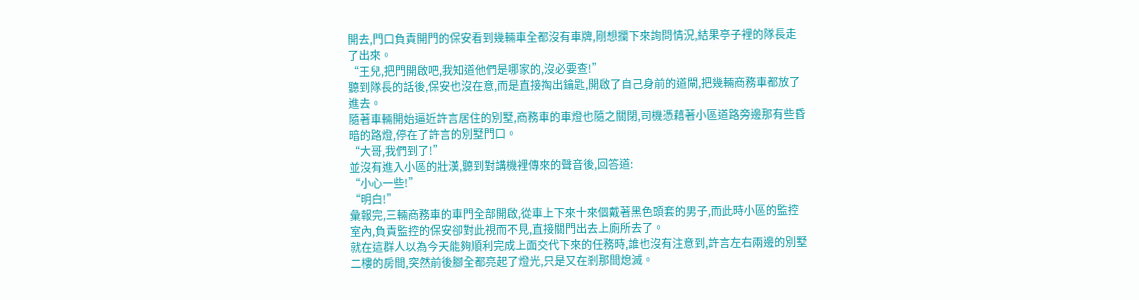開去,門口負責開門的保安看到幾輛車全都沒有車牌,剛想攔下來詢問情況,結果亭子裡的隊長走了出來。
“王兒,把門開啟吧,我知道他們是哪家的,沒必要查!”
聽到隊長的話後,保安也沒在意,而是直接掏出鑰匙,開啟了自己身前的道閘,把幾輛商務車都放了進去。
隨著車輛開始逼近許言居住的別墅,商務車的車燈也隨之關閉,司機憑藉著小區道路旁邊那有些昏暗的路燈,停在了許言的別墅門口。
“大哥,我們到了!”
並沒有進入小區的壯漢,聽到對講機裡傳來的聲音後,回答道:
“小心一些!”
“明白!”
彙報完,三輛商務車的車門全部開啟,從車上下來十來個戴著黑色頭套的男子,而此時小區的監控室內,負責監控的保安卻對此視而不見,直接關門出去上廁所去了。
就在這群人以為今天能夠順利完成上面交代下來的任務時,誰也沒有注意到,許言左右兩邊的別墅二樓的房間,突然前後腳全都亮起了燈光,只是又在剎那間熄滅。